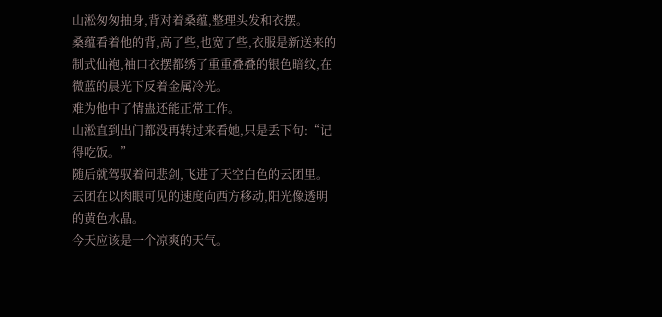山淞匆匆抽身,背对着桑蕴,整理头发和衣摆。
桑蕴看着他的背,高了些,也宽了些,衣服是新送来的制式仙袍,袖口衣摆都绣了重重叠叠的银色暗纹,在微蓝的晨光下反着金属冷光。
难为他中了情蛊还能正常工作。
山淞直到出门都没再转过来看她,只是丢下句:“记得吃饭。”
随后就驾驭着问悲剑,飞进了天空白色的云团里。
云团在以肉眼可见的速度向西方移动,阳光像透明的黄色水晶。
今天应该是一个凉爽的天气。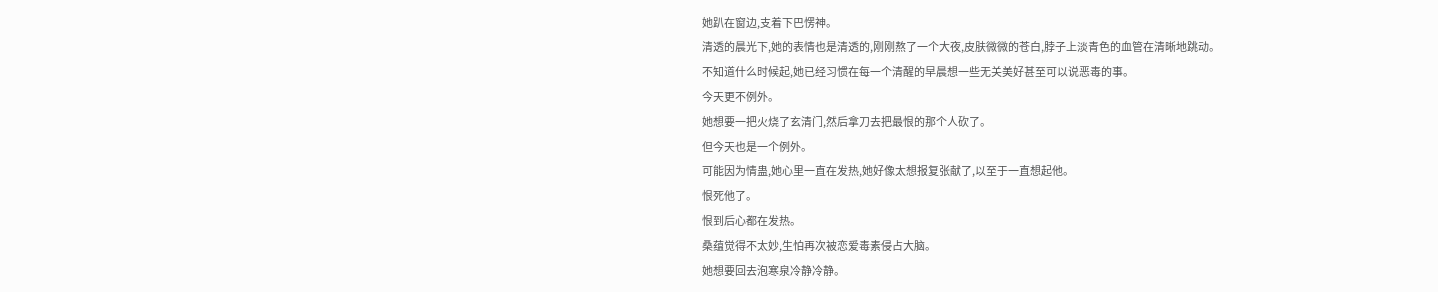她趴在窗边,支着下巴愣神。
清透的晨光下,她的表情也是清透的,刚刚熬了一个大夜,皮肤微微的苍白,脖子上淡青色的血管在清晰地跳动。
不知道什么时候起,她已经习惯在每一个清醒的早晨想一些无关美好甚至可以说恶毒的事。
今天更不例外。
她想要一把火烧了玄清门,然后拿刀去把最恨的那个人砍了。
但今天也是一个例外。
可能因为情蛊,她心里一直在发热,她好像太想报复张献了,以至于一直想起他。
恨死他了。
恨到后心都在发热。
桑蕴觉得不太妙,生怕再次被恋爱毒素侵占大脑。
她想要回去泡寒泉冷静冷静。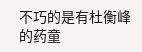不巧的是有杜衡峰的药童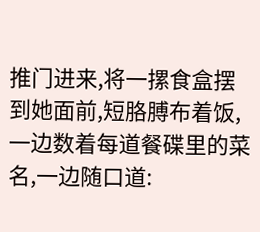推门进来,将一摞食盒摆到她面前,短胳膊布着饭,一边数着每道餐碟里的菜名,一边随口道: